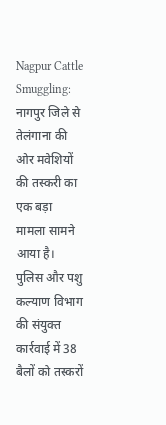Nagpur Cattle Smuggling: नागपुर जिले से तेलंगाना की ओर मवेशियों की तस्करी का एक बड़ा मामला सामने आया है। पुलिस और पशु कल्याण विभाग की संयुक्त कार्रवाई में 38 बैलों को तस्करों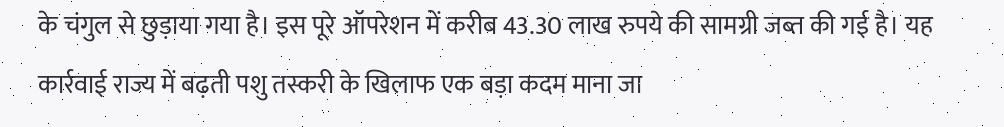के चंगुल से छुड़ाया गया है। इस पूरे ऑपरेशन में करीब 43.30 लाख रुपये की सामग्री जब्त की गई है। यह कार्रवाई राज्य में बढ़ती पशु तस्करी के खिलाफ एक बड़ा कदम माना जा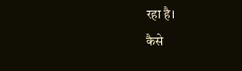रहा है।
कैसे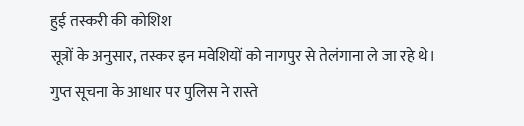हुई तस्करी की कोशिश
सूत्रों के अनुसार, तस्कर इन मवेशियों को नागपुर से तेलंगाना ले जा रहे थे। गुप्त सूचना के आधार पर पुलिस ने रास्ते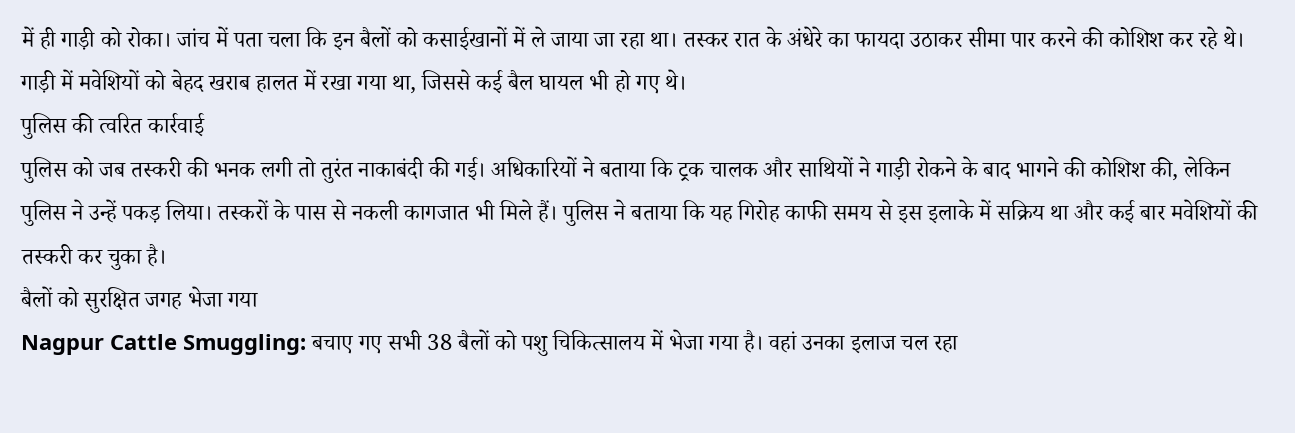में ही गाड़ी को रोका। जांच में पता चला कि इन बैलों को कसाईखानों में ले जाया जा रहा था। तस्कर रात के अंधेरे का फायदा उठाकर सीमा पार करने की कोशिश कर रहे थे। गाड़ी में मवेशियों को बेहद खराब हालत में रखा गया था, जिससे कई बैल घायल भी हो गए थे।
पुलिस की त्वरित कार्रवाई
पुलिस को जब तस्करी की भनक लगी तो तुरंत नाकाबंदी की गई। अधिकारियों ने बताया कि ट्रक चालक और साथियों ने गाड़ी रोकने के बाद भागने की कोशिश की, लेकिन पुलिस ने उन्हें पकड़ लिया। तस्करों के पास से नकली कागजात भी मिले हैं। पुलिस ने बताया कि यह गिरोह काफी समय से इस इलाके में सक्रिय था और कई बार मवेशियों की तस्करी कर चुका है।
बैलों को सुरक्षित जगह भेजा गया
Nagpur Cattle Smuggling: बचाए गए सभी 38 बैलों को पशु चिकित्सालय में भेजा गया है। वहां उनका इलाज चल रहा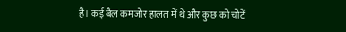है। कई बैल कमजोर हालत में थे और कुछ को चोटें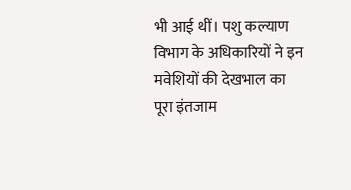भी आई थीं। पशु कल्याण विभाग के अधिकारियों ने इन मवेशियों की देखभाल का पूरा इंतजाम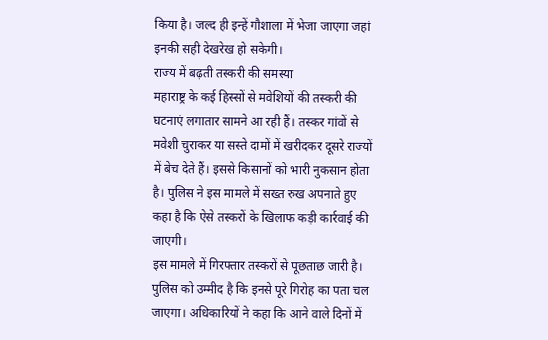किया है। जल्द ही इन्हें गौशाला में भेजा जाएगा जहां इनकी सही देखरेख हो सकेगी।
राज्य में बढ़ती तस्करी की समस्या
महाराष्ट्र के कई हिस्सों से मवेशियों की तस्करी की घटनाएं लगातार सामने आ रही हैं। तस्कर गांवों से मवेशी चुराकर या सस्ते दामों में खरीदकर दूसरे राज्यों में बेच देते हैं। इससे किसानों को भारी नुकसान होता है। पुलिस ने इस मामले में सख्त रुख अपनाते हुए कहा है कि ऐसे तस्करों के खिलाफ कड़ी कार्रवाई की जाएगी।
इस मामले में गिरफ्तार तस्करों से पूछताछ जारी है। पुलिस को उम्मीद है कि इनसे पूरे गिरोह का पता चल जाएगा। अधिकारियों ने कहा कि आने वाले दिनों में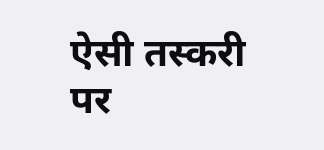ऐसी तस्करी पर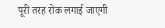पूरी तरह रोक लगाई जाएगी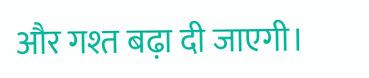और गश्त बढ़ा दी जाएगी।